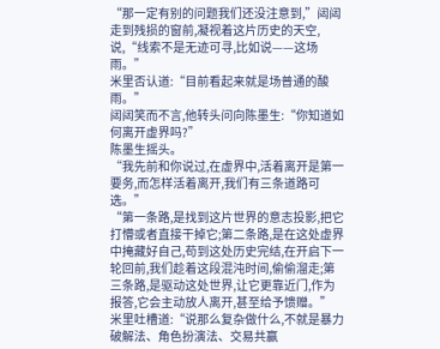“那一定有别的问题我们还没注意到,”闼闼走到残损的窗前,凝视着这片历史的天空,说,“线索不是无迹可寻,比如说——这场雨。”
米里否认道:“目前看起来就是场普通的酸雨。”
闼闼笑而不言,他转头问向陈墨生:“你知道如何离开虚界吗?”
陈墨生摇头。
“我先前和你说过,在虚界中,活着离开是第一要务,而怎样活着离开,我们有三条道路可选。”
“第一条路,是找到这片世界的意志投影,把它打懵或者直接干掉它;第二条路,是在这处虚界中掩藏好自己,苟到这处历史完结,在开启下一轮回前,我们趁着这段混沌时间,偷偷溜走;第三条路,是驱动这处世界,让它更靠近门,作为报答,它会主动放人离开,甚至给予馈赠。”
米里吐槽道:“说那么复杂做什么,不就是暴力破解法、角色扮演法、交易共赢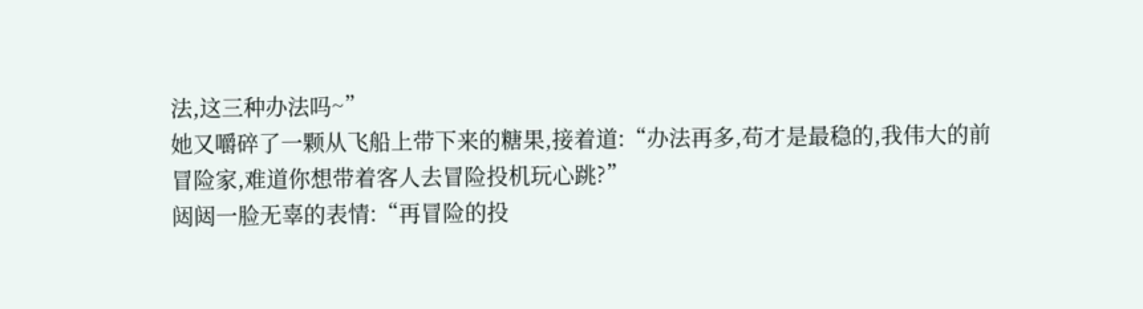法,这三种办法吗~”
她又嚼碎了一颗从飞船上带下来的糖果,接着道:“办法再多,苟才是最稳的,我伟大的前冒险家,难道你想带着客人去冒险投机玩心跳?”
闼闼一脸无辜的表情:“再冒险的投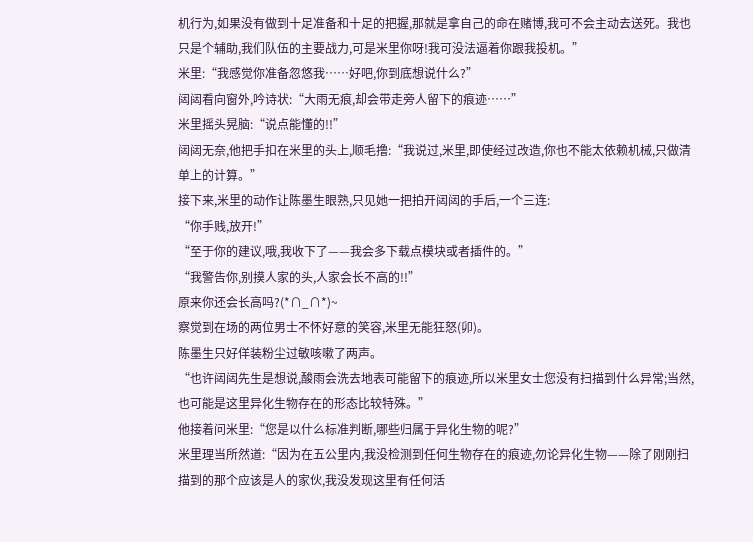机行为,如果没有做到十足准备和十足的把握,那就是拿自己的命在赌博,我可不会主动去送死。我也只是个辅助,我们队伍的主要战力,可是米里你呀!我可没法逼着你跟我投机。”
米里:“我感觉你准备忽悠我……好吧,你到底想说什么?”
闼闼看向窗外,吟诗状:“大雨无痕,却会带走旁人留下的痕迹……”
米里摇头晃脑:“说点能懂的!!”
闼闼无奈,他把手扣在米里的头上,顺毛撸:“我说过,米里,即使经过改造,你也不能太依赖机械,只做清单上的计算。”
接下来,米里的动作让陈墨生眼熟,只见她一把拍开闼闼的手后,一个三连:
“你手贱,放开!”
“至于你的建议,哦,我收下了——我会多下载点模块或者插件的。”
“我警告你,别摸人家的头,人家会长不高的!!”
原来你还会长高吗?(*∩_∩*)~
察觉到在场的两位男士不怀好意的笑容,米里无能狂怒(卯)。
陈墨生只好佯装粉尘过敏咳嗽了两声。
“也许闼闼先生是想说,酸雨会洗去地表可能留下的痕迹,所以米里女士您没有扫描到什么异常;当然,也可能是这里异化生物存在的形态比较特殊。”
他接着问米里:“您是以什么标准判断,哪些归属于异化生物的呢?”
米里理当所然道:“因为在五公里内,我没检测到任何生物存在的痕迹,勿论异化生物——除了刚刚扫描到的那个应该是人的家伙,我没发现这里有任何活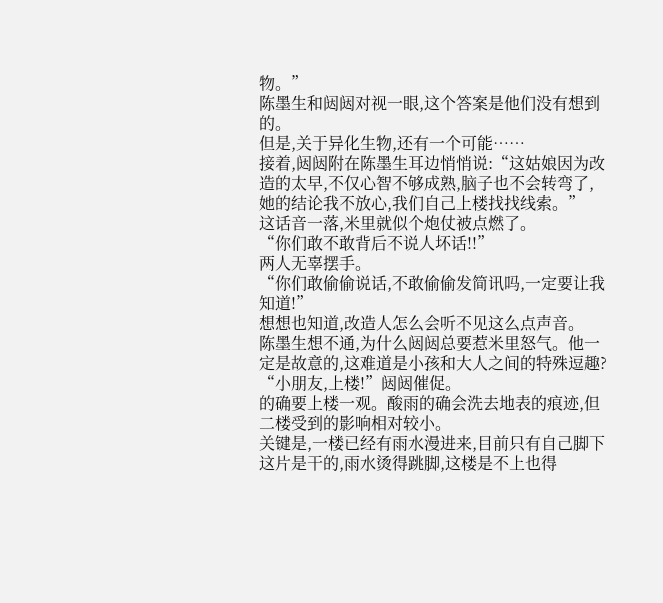物。”
陈墨生和闼闼对视一眼,这个答案是他们没有想到的。
但是,关于异化生物,还有一个可能……
接着,闼闼附在陈墨生耳边悄悄说:“这姑娘因为改造的太早,不仅心智不够成熟,脑子也不会转弯了,她的结论我不放心,我们自己上楼找找线索。”
这话音一落,米里就似个炮仗被点燃了。
“你们敢不敢背后不说人坏话!!”
两人无辜摆手。
“你们敢偷偷说话,不敢偷偷发简讯吗,一定要让我知道!”
想想也知道,改造人怎么会听不见这么点声音。
陈墨生想不通,为什么闼闼总要惹米里怒气。他一定是故意的,这难道是小孩和大人之间的特殊逗趣?
“小朋友,上楼!”闼闼催促。
的确要上楼一观。酸雨的确会洗去地表的痕迹,但二楼受到的影响相对较小。
关键是,一楼已经有雨水漫进来,目前只有自己脚下这片是干的,雨水烫得跳脚,这楼是不上也得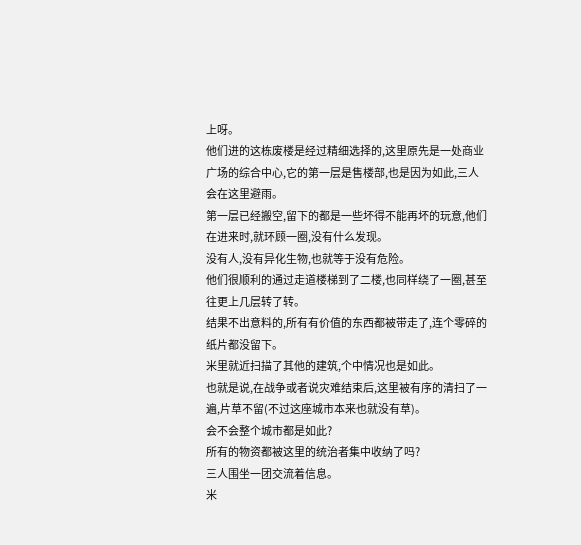上呀。
他们进的这栋废楼是经过精细选择的,这里原先是一处商业广场的综合中心,它的第一层是售楼部,也是因为如此,三人会在这里避雨。
第一层已经搬空,留下的都是一些坏得不能再坏的玩意,他们在进来时,就环顾一圈,没有什么发现。
没有人,没有异化生物,也就等于没有危险。
他们很顺利的通过走道楼梯到了二楼,也同样绕了一圈,甚至往更上几层转了转。
结果不出意料的,所有有价值的东西都被带走了,连个零碎的纸片都没留下。
米里就近扫描了其他的建筑,个中情况也是如此。
也就是说,在战争或者说灾难结束后,这里被有序的清扫了一遍,片草不留(不过这座城市本来也就没有草)。
会不会整个城市都是如此?
所有的物资都被这里的统治者集中收纳了吗?
三人围坐一团交流着信息。
米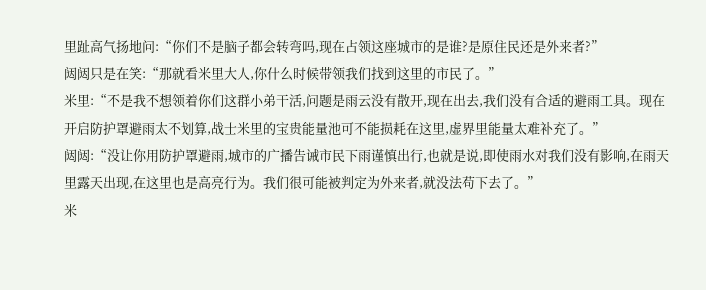里趾高气扬地问:“你们不是脑子都会转弯吗,现在占领这座城市的是谁?是原住民还是外来者?”
闼闼只是在笑:“那就看米里大人,你什么时候带领我们找到这里的市民了。”
米里:“不是我不想领着你们这群小弟干活,问题是雨云没有散开,现在出去,我们没有合适的避雨工具。现在开启防护罩避雨太不划算,战士米里的宝贵能量池可不能损耗在这里,虚界里能量太难补充了。”
闼闼:“没让你用防护罩避雨,城市的广播告诫市民下雨谨慎出行,也就是说,即使雨水对我们没有影响,在雨天里露天出现,在这里也是高亮行为。我们很可能被判定为外来者,就没法苟下去了。”
米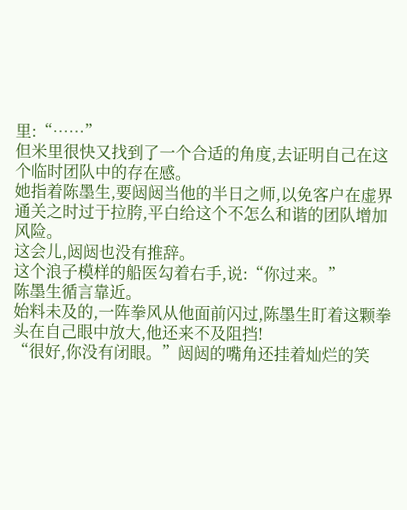里:“……”
但米里很快又找到了一个合适的角度,去证明自己在这个临时团队中的存在感。
她指着陈墨生,要闼闼当他的半日之师,以免客户在虚界通关之时过于拉胯,平白给这个不怎么和谐的团队增加风险。
这会儿,闼闼也没有推辞。
这个浪子模样的船医勾着右手,说:“你过来。”
陈墨生循言靠近。
始料未及的,一阵拳风从他面前闪过,陈墨生盯着这颗拳头在自己眼中放大,他还来不及阻挡!
“很好,你没有闭眼。”闼闼的嘴角还挂着灿烂的笑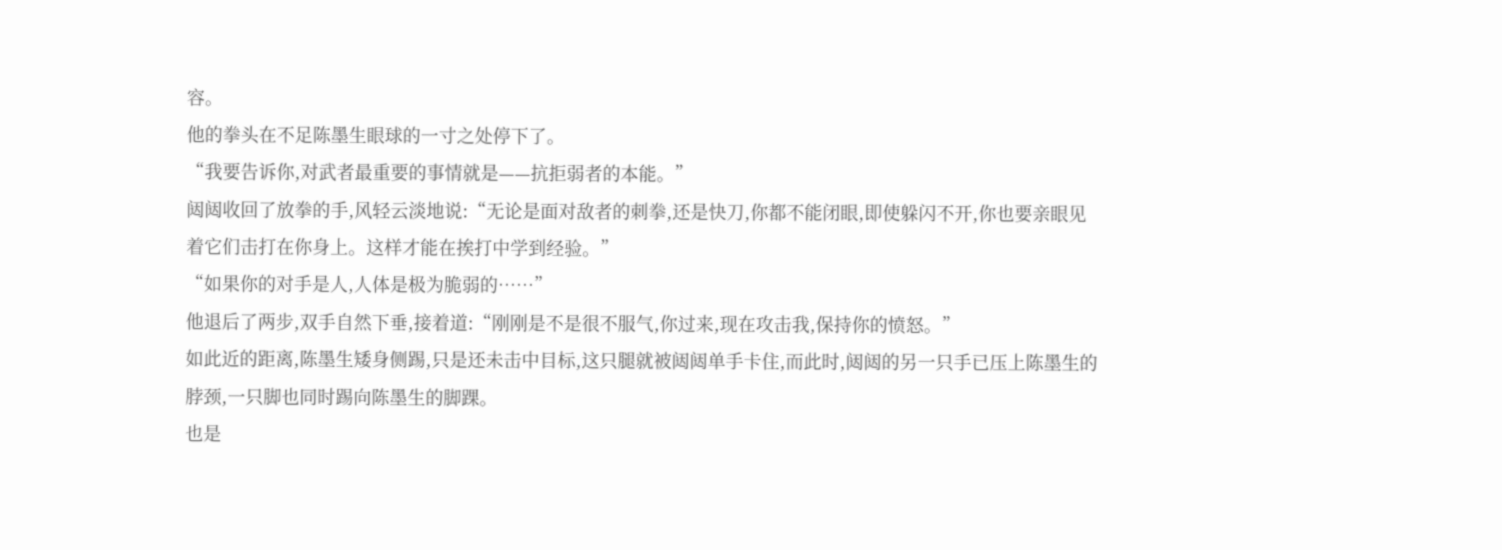容。
他的拳头在不足陈墨生眼球的一寸之处停下了。
“我要告诉你,对武者最重要的事情就是——抗拒弱者的本能。”
闼闼收回了放拳的手,风轻云淡地说:“无论是面对敌者的刺拳,还是快刀,你都不能闭眼,即使躲闪不开,你也要亲眼见着它们击打在你身上。这样才能在挨打中学到经验。”
“如果你的对手是人,人体是极为脆弱的……”
他退后了两步,双手自然下垂,接着道:“刚刚是不是很不服气,你过来,现在攻击我,保持你的愤怒。”
如此近的距离,陈墨生矮身侧踢,只是还未击中目标,这只腿就被闼闼单手卡住,而此时,闼闼的另一只手已压上陈墨生的脖颈,一只脚也同时踢向陈墨生的脚踝。
也是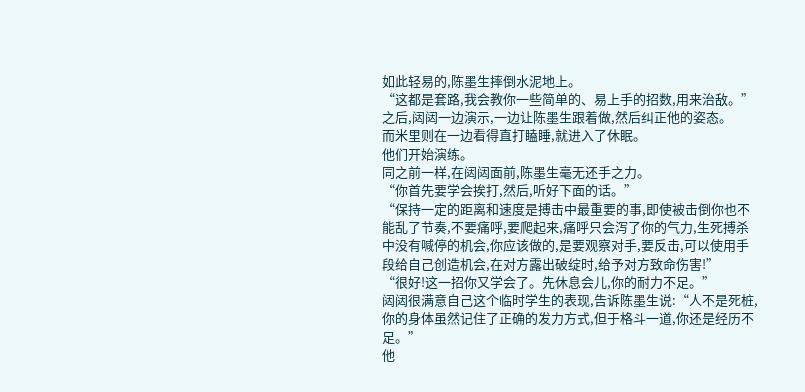如此轻易的,陈墨生摔倒水泥地上。
“这都是套路,我会教你一些简单的、易上手的招数,用来治敌。”
之后,闼闼一边演示,一边让陈墨生跟着做,然后纠正他的姿态。
而米里则在一边看得直打瞌睡,就进入了休眠。
他们开始演练。
同之前一样,在闼闼面前,陈墨生毫无还手之力。
“你首先要学会挨打,然后,听好下面的话。”
“保持一定的距离和速度是搏击中最重要的事,即使被击倒你也不能乱了节奏,不要痛呼,要爬起来,痛呼只会泻了你的气力,生死搏杀中没有喊停的机会,你应该做的,是要观察对手,要反击,可以使用手段给自己创造机会,在对方露出破绽时,给予对方致命伤害!”
“很好!这一招你又学会了。先休息会儿,你的耐力不足。”
闼闼很满意自己这个临时学生的表现,告诉陈墨生说:“人不是死桩,你的身体虽然记住了正确的发力方式,但于格斗一道,你还是经历不足。”
他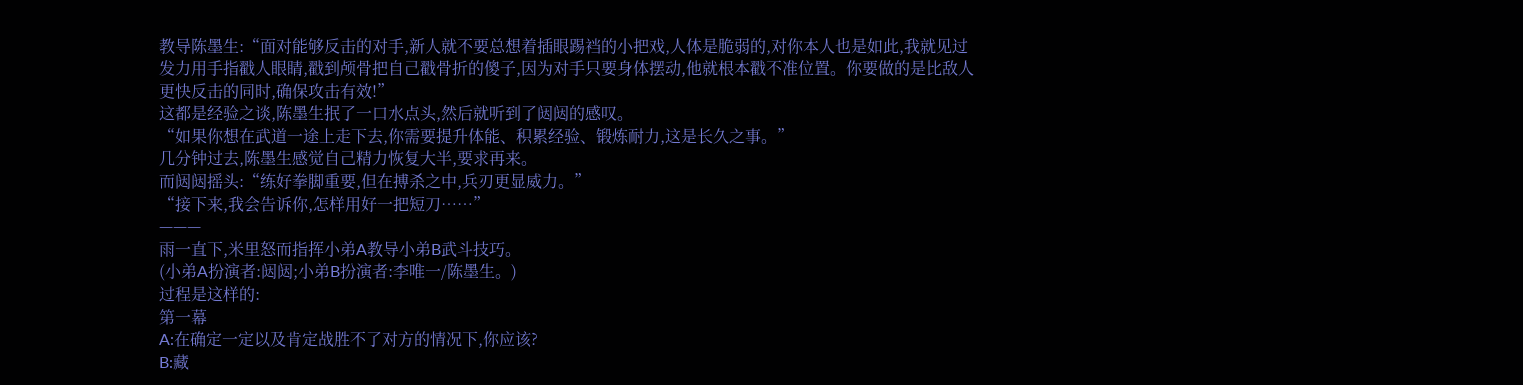教导陈墨生:“面对能够反击的对手,新人就不要总想着插眼踢裆的小把戏,人体是脆弱的,对你本人也是如此,我就见过发力用手指戳人眼睛,戳到颅骨把自己戳骨折的傻子,因为对手只要身体摆动,他就根本戳不准位置。你要做的是比敌人更快反击的同时,确保攻击有效!”
这都是经验之谈,陈墨生抿了一口水点头,然后就听到了闼闼的感叹。
“如果你想在武道一途上走下去,你需要提升体能、积累经验、锻炼耐力,这是长久之事。”
几分钟过去,陈墨生感觉自己精力恢复大半,要求再来。
而闼闼摇头:“练好拳脚重要,但在搏杀之中,兵刃更显威力。”
“接下来,我会告诉你,怎样用好一把短刀……”
———
雨一直下,米里怒而指挥小弟A教导小弟B武斗技巧。
(小弟A扮演者:闼闼;小弟B扮演者:李唯一/陈墨生。)
过程是这样的:
第一幕
A:在确定一定以及肯定战胜不了对方的情况下,你应该?
B:藏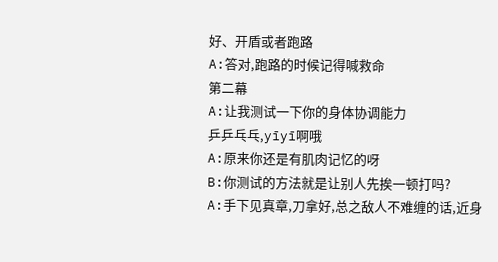好、开盾或者跑路
A:答对,跑路的时候记得喊救命
第二幕
A:让我测试一下你的身体协调能力
乒乒乓乓,yīyī啊哦
A:原来你还是有肌肉记忆的呀
B:你测试的方法就是让别人先挨一顿打吗?
A:手下见真章,刀拿好,总之敌人不难缠的话,近身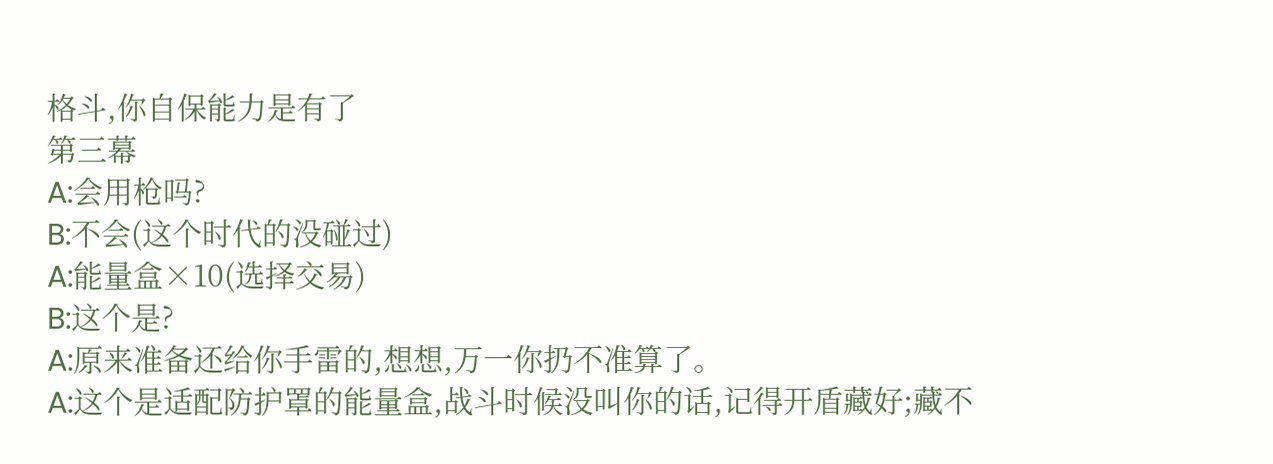格斗,你自保能力是有了
第三幕
A:会用枪吗?
B:不会(这个时代的没碰过)
A:能量盒×10(选择交易)
B:这个是?
A:原来准备还给你手雷的,想想,万一你扔不准算了。
A:这个是适配防护罩的能量盒,战斗时候没叫你的话,记得开盾藏好;藏不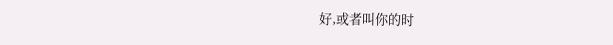好,或者叫你的时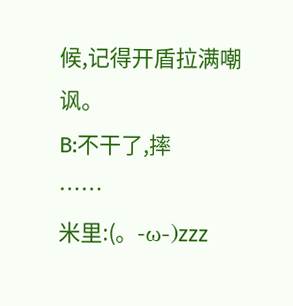候,记得开盾拉满嘲讽。
B:不干了,摔
……
米里:(。-ω-)zzz